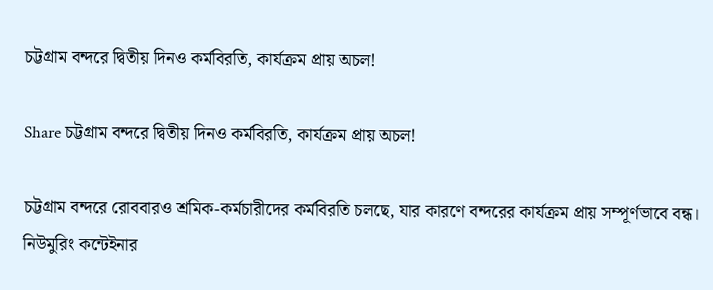চট্টগ্রাম বন্দরে দ্বিতীয় দিনও কর্মবিরতি, কার্যক্রম প্রায় অচল!

Share চট্টগ্রাম বন্দরে দ্বিতীয় দিনও কর্মবিরতি, কার্যক্রম প্রায় অচল!

চট্টগ্রাম বন্দরে রোববারও শ্রমিক-কর্মচারীদের কর্মবিরতি চলছে, যার কারণে বন্দরের কার্যক্রম প্রায় সম্পূর্ণভাবে বন্ধ। নিউমুরিং কন্টেইনার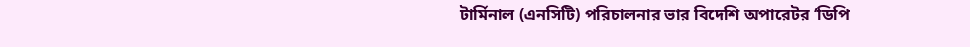টার্মিনাল (এনসিটি) পরিচালনার ভার বিদেশি অপারেটর ‘ডিপি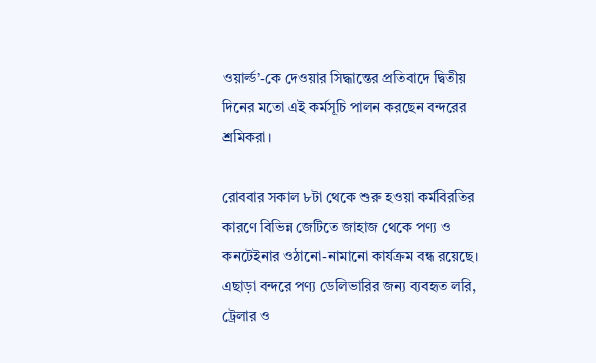ওয়ার্ল্ড’-কে দেওয়ার সিদ্ধান্তের প্রতিবাদে দ্বিতীয় দিনের মতো এই কর্মসূচি পালন করছেন বন্দরের শ্রমিকরা।

রোববার সকাল ৮টা থেকে শুরু হওয়া কর্মবিরতির কারণে বিভিন্ন জেটিতে জাহাজ থেকে পণ্য ও কনটেইনার ওঠানো-নামানো কার্যক্রম বন্ধ রয়েছে। এছাড়া বন্দরে পণ্য ডেলিভারির জন্য ব্যবহৃত লরি, ট্রেলার ও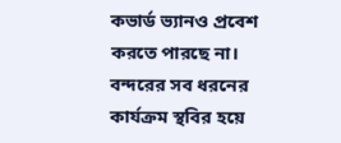কভার্ড ভ্যানও প্রবেশ করতে পারছে না। বন্দরের সব ধরনের কার্যক্রম স্থবির হয়ে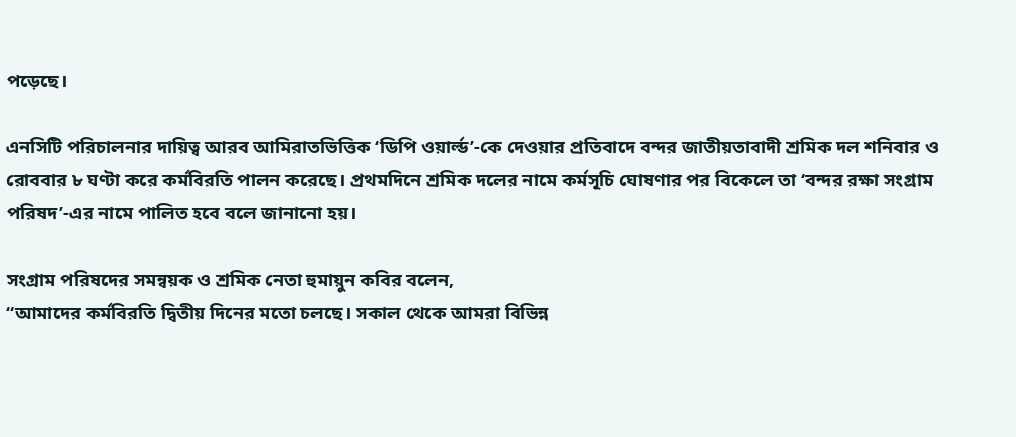পড়েছে।

এনসিটি পরিচালনার দায়িত্ব আরব আমিরাতভিত্তিক ‘ডিপি ওয়ার্ল্ড’-কে দেওয়ার প্রতিবাদে বন্দর জাতীয়তাবাদী শ্রমিক দল শনিবার ও রোববার ৮ ঘণ্টা করে কর্মবিরতি পালন করেছে। প্রথমদিনে শ্রমিক দলের নামে কর্মসূচি ঘোষণার পর বিকেলে তা ‘বন্দর রক্ষা সংগ্রাম পরিষদ’-এর নামে পালিত হবে বলে জানানো হয়।

সংগ্রাম পরিষদের সমন্বয়ক ও শ্রমিক নেতা হুমায়ুন কবির বলেন,
“আমাদের কর্মবিরতি দ্বিতীয় দিনের মতো চলছে। সকাল থেকে আমরা বিভিন্ন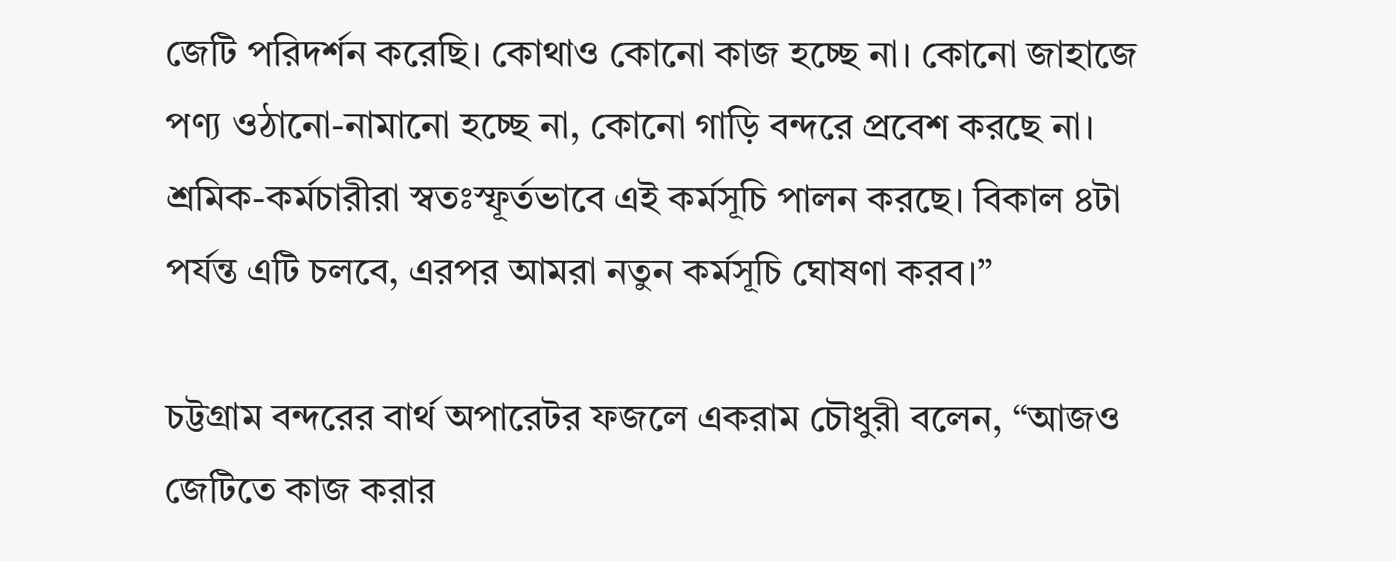জেটি পরিদর্শন করেছি। কোথাও কোনো কাজ হচ্ছে না। কোনো জাহাজে পণ্য ওঠানো-নামানো হচ্ছে না, কোনো গাড়ি বন্দরে প্রবেশ করছে না। শ্রমিক-কর্মচারীরা স্বতঃস্ফূর্তভাবে এই কর্মসূচি পালন করছে। বিকাল ৪টা পর্যন্ত এটি চলবে, এরপর আমরা নতুন কর্মসূচি ঘোষণা করব।”

চট্টগ্রাম বন্দরের বার্থ অপারেটর ফজলে একরাম চৌধুরী বলেন, “আজও জেটিতে কাজ করার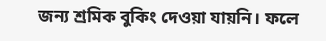জন্য শ্রমিক বুকিং দেওয়া যায়নি। ফলে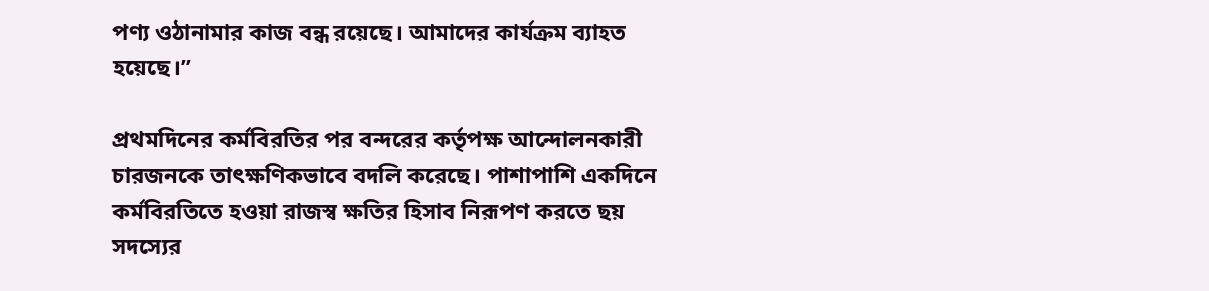পণ্য ওঠানামার কাজ বন্ধ রয়েছে। আমাদের কার্যক্রম ব্যাহত হয়েছে।”

প্রথমদিনের কর্মবিরতির পর বন্দরের কর্তৃপক্ষ আন্দোলনকারী চারজনকে তাৎক্ষণিকভাবে বদলি করেছে। পাশাপাশি একদিনে কর্মবিরতিতে হওয়া রাজস্ব ক্ষতির হিসাব নিরূপণ করতে ছয় সদস্যের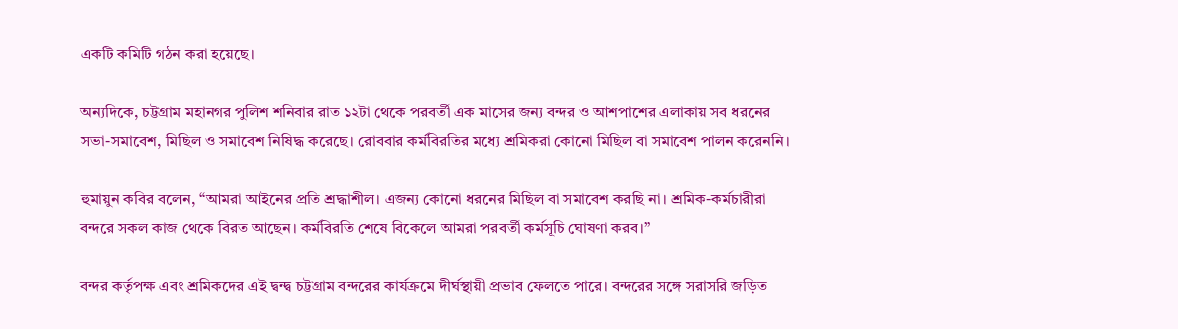একটি কমিটি গঠন করা হয়েছে।

অন্যদিকে, চট্টগ্রাম মহানগর পুলিশ শনিবার রাত ১২টা থেকে পরবর্তী এক মাসের জন্য বন্দর ও আশপাশের এলাকায় সব ধরনের সভা-সমাবেশ, মিছিল ও সমাবেশ নিষিদ্ধ করেছে। রোববার কর্মবিরতির মধ্যে শ্রমিকরা কোনো মিছিল বা সমাবেশ পালন করেননি।

হুমায়ুন কবির বলেন, “আমরা আইনের প্রতি শ্রদ্ধাশীল। এজন্য কোনো ধরনের মিছিল বা সমাবেশ করছি না। শ্রমিক-কর্মচারীরা বন্দরে সকল কাজ থেকে বিরত আছেন। কর্মবিরতি শেষে বিকেলে আমরা পরবর্তী কর্মসূচি ঘোষণা করব।”

বন্দর কর্তৃপক্ষ এবং শ্রমিকদের এই দ্বন্দ্ব চট্টগ্রাম বন্দরের কার্যক্রমে দীর্ঘস্থায়ী প্রভাব ফেলতে পারে। বন্দরের সঙ্গে সরাসরি জড়িত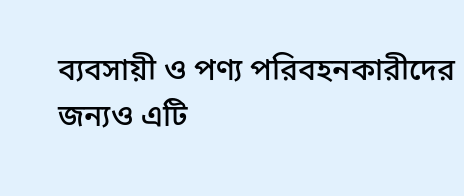ব্যবসায়ী ও পণ্য পরিবহনকারীদের জন্যও এটি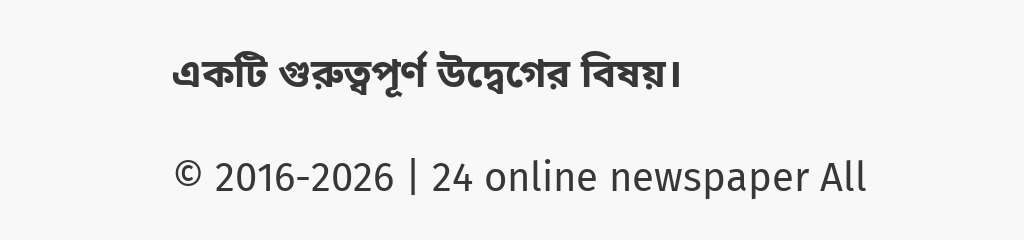একটি গুরুত্বপূর্ণ উদ্বেগের বিষয়।

© 2016-2026 | 24 online newspaper All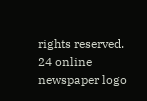rights reserved.
24 online newspaper logo